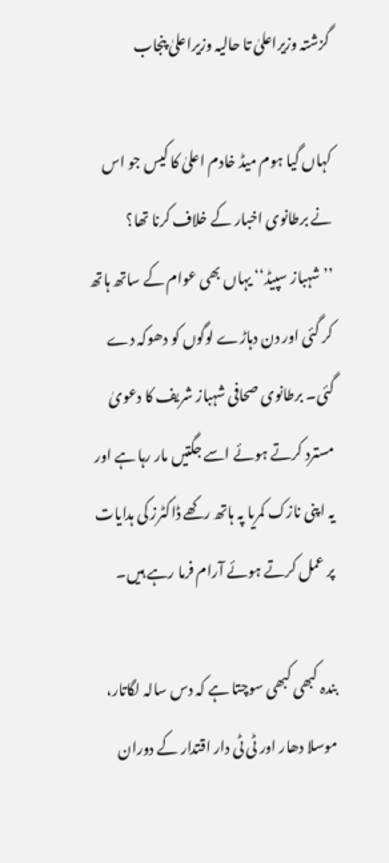گزشتہ وزیراعلیٰ تا حالیہ وزیراعلیٰ پنجاب

کہاں گیا ہوم میڈ خادم اعلیٰ کا کیس جو اس نے برطانوی اخبار کے خلاف کرنا تھا؟ ’’شہباز سپیڈ‘‘ یہاں بھی عوام کے ساتھ ہاتھ کر گئی اور دن دہاڑے لوگوں کو دھوکہ دے گئی۔ برطانوی صحافی شہباز شریف کا دعویٰ مسترد کرتے ہوئے اسے جگتیں مار رہا ہے اور یہ اپنی نازک کمریا پہ ہاتھ رکھے ڈاکٹرز کی ہدایات پر عمل کرتے ہوئے آرام فرما رہے ہیں۔

بندہ کبھی کبھی سوچتا ہے کہ دس سالہ لگاتار، موسلا دھار اور ٹی ٹی دار اقتدار کے دوران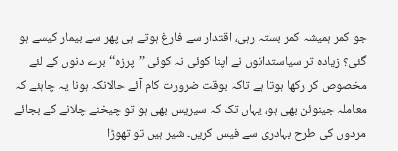جو کمر ہمیشہ کمر بستہ رہی، اقتدار سے فارغ ہوتے ہی پھر سے بیمار کیسے ہو گئی؟ زیادہ تر سیاستدانوں نے اپنا کوئی نہ کوئی ’’پرزہ‘‘ برے دنوں کے لئے مخصوص کر رکھا ہوتا ہے تاکہ بوقت ضرورت کام آئے حالانکہ ہونا یہ چاہئے کہ معاملہ جینوئن بھی ہو، یہاں تک کہ سیریس بھی ہو تو چیخنے چلانے کے بجائے مردوں کی طرح بہادری سے فیس کریں۔ شیر ہیں تو تھوڑا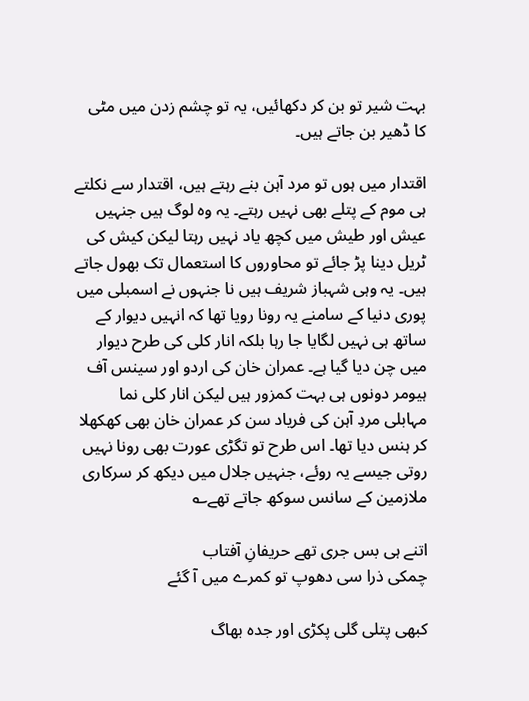بہت شیر تو بن کر دکھائیں، یہ تو چشم زدن میں مٹی کا ڈھیر بن جاتے ہیں۔

اقتدار میں ہوں تو مرد آہن بنے رہتے ہیں، اقتدار سے نکلتے ہی موم کے پتلے بھی نہیں رہتے۔ یہ وہ لوگ ہیں جنہیں عیش اور طیش میں کچھ یاد نہیں رہتا لیکن کیش کی ٹریل دینا پڑ جائے تو محاوروں کا استعمال تک بھول جاتے ہیں۔ یہ وہی شہباز شریف ہیں نا جنہوں نے اسمبلی میں پوری دنیا کے سامنے یہ رونا رویا تھا کہ انہیں دیوار کے ساتھ ہی نہیں لگایا جا رہا بلکہ انار کلی کی طرح دیوار میں چن دیا گیا ہے۔ عمران خان کی اردو اور سینس آف ہیومر دونوں ہی بہت کمزور ہیں لیکن انار کلی نما مہابلی مردِ آہن کی فریاد سن کر عمران خان بھی کھکھلا کر ہنس دیا تھا۔ اس طرح تو تگڑی عورت بھی رونا نہیں روتی جیسے یہ روئے، جنہیں جلال میں دیکھ کر سرکاری ملازمین کے سانس سوکھ جاتے تھے؎

اتنے ہی بس جری تھے حریفانِ آفتاب
چمکی ذرا سی دھوپ تو کمرے میں آ گئے

کبھی پتلی گلی پکڑی اور جدہ بھاگ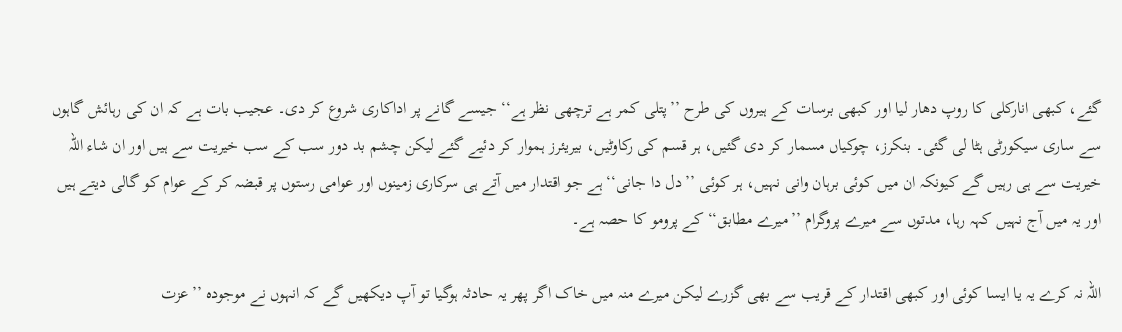گئے، کبھی انارکلی کا روپ دھار لیا اور کبھی برسات کے ہیروں کی طرح ’’پتلی کمر ہے ترچھی نظر ہے‘‘ جیسے گانے پر اداکاری شروع کر دی۔ عجیب بات ہے کہ ان کی رہائش گاہوں سے ساری سیکورٹی ہٹا لی گئی۔ بنکرز، چوکیاں مسمار کر دی گئیں، ہر قسم کی رکاوٹیں، بیریئرز ہموار کر دئیے گئے لیکن چشم بد دور سب کے سب خیریت سے ہیں اور ان شاء اللہ خیریت سے ہی رہیں گے کیونکہ ان میں کوئی برہان وانی نہیں، ہر کوئی ’’دل دا جانی‘‘ ہے جو اقتدار میں آتے ہی سرکاری زمینوں اور عوامی رستوں پر قبضہ کر کے عوام کو گالی دیتے ہیں اور یہ میں آج نہیں کہہ رہا، مدتوں سے میرے پروگرام ’’میرے مطابق‘‘ کے پرومو کا حصہ ہے۔

اللہ نہ کرے یہ یا ایسا کوئی اور کبھی اقتدار کے قریب سے بھی گزرے لیکن میرے منہ میں خاک اگر پھر یہ حادثہ ہوگیا تو آپ دیکھیں گے کہ انہوں نے موجودہ ’’عزت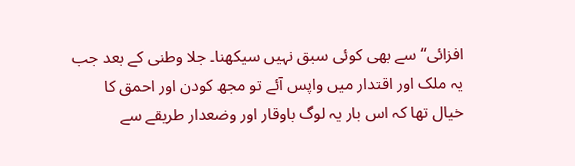افزائی‘‘ سے بھی کوئی سبق نہیں سیکھنا۔ جلا وطنی کے بعد جب یہ ملک اور اقتدار میں واپس آئے تو مجھ کودن اور احمق کا خیال تھا کہ اس بار یہ لوگ باوقار اور وضعدار طریقے سے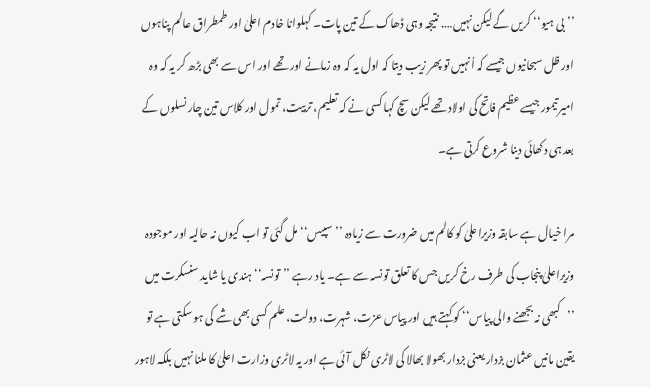’’بی ہیو‘‘ کریں گے لیکن نہیں…. نتیجہ وہی ڈھاک کے تین پات۔ کہلوانا خادم اعلیٰ اور طمطراق عالم پناہوں اور ظل سبحانیوں جیسے کہ اُنہیں تو پھر زیب دیتا کہ اول یہ کہ وہ زمانے اور تھے اور اس سے بھی بڑھ کر یہ کہ وہ امیر تیمور جیسے عظیم فاتح کی اولاد تھے لیکن سچ کہا کسی نے کہ تعلیم، تربیت، تمول اور کلاس تین چار نسلوں کے بعد ہی دکھائی دینا شروع کرتی ہے۔

مرا خیال ہے سابقہ وزیراعلیٰ کو کالم میں ضرورت سے زیادہ ’’سپیس‘‘ مل گئی تو اب کیوں نہ حالیہ اور موجودہ وزیراعلیٰ پنجاب کی طرف رخ کریں جس کا تعلق تونسہ سے ہے۔ یاد رہے ’’تونسہ‘‘ ہندی یا شاید سنسکرت میں ’’کبھی نہ بجھنے والی پیاس‘‘ کو کہتے ہیں اور پیاس عزت، شہرت، دولت، علم کسی بھی شے کی ہو سکتی ہے تو یقین مانیں عثمان بزدار یعنی بزدار بھولا بھالا کی لاٹری نکل آئی ہے اور یہ لاٹری وزارت اعلیٰ کا ملنا نہیں بلکہ لاہور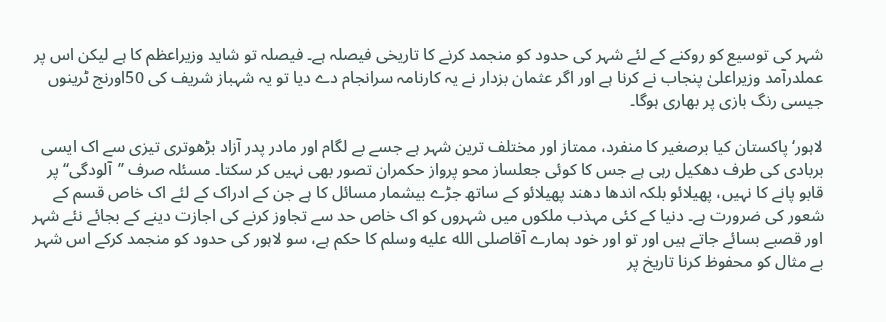شہر کی توسیع کو روکنے کے لئے شہر کی حدود کو منجمد کرنے کا تاریخی فیصلہ ہے۔ فیصلہ تو شاید وزیراعظم کا ہے لیکن اس پر عملدرآمد وزیراعلیٰ پنجاب نے کرنا ہے اور اگر عثمان بزدار نے یہ کارنامہ سرانجام دے دیا تو یہ شہباز شریف کی 50اورنج ٹرینوں جیسی رنگ بازی پر بھاری ہوگا۔

لاہور‘ پاکستان کیا برصغیر کا منفرد، ممتاز اور مختلف ترین شہر ہے جسے بے لگام اور مادر پدر آزاد بڑھوتری تیزی سے اک ایسی بربادی کی طرف دھکیل رہی ہے جس کا کوئی جعلساز محو پرواز حکمران تصور بھی نہیں کر سکتا۔ مسئلہ صرف ’’آلودگی‘‘ پر قابو پانے کا نہیں، پھیلائو بلکہ اندھا دھند پھیلائو کے ساتھ جڑے بیشمار مسائل کا ہے جن کے ادراک کے لئے اک خاص قسم کے شعور کی ضرورت ہے۔ دنیا کے کئی مہذب ملکوں میں شہروں کو اک خاص حد سے تجاوز کرنے کی اجازت دینے کے بجائے نئے شہر اور قصبے بسائے جاتے ہیں اور تو اور خود ہمارے آقاصلى الله عليه وسلم کا حکم ہے، سو لاہور کی حدود کو منجمد کرکے اس شہر بے مثال کو محفوظ کرنا تاریخ پر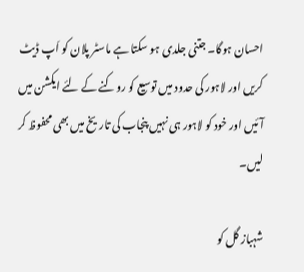احسان ہوگا۔ جتنی جلدی ہو سکتا ہے ماسٹر پلان کو اَپ ڈیٹ کریں اور لاہور کی حدود میں توسیع کو روکنے کے لئے ایکشن میں آئیں اور خود کو لاہور ہی نہیں پنجاب کی تاریخ میں بھی محفوظ کر لیں۔

شہباز گل کو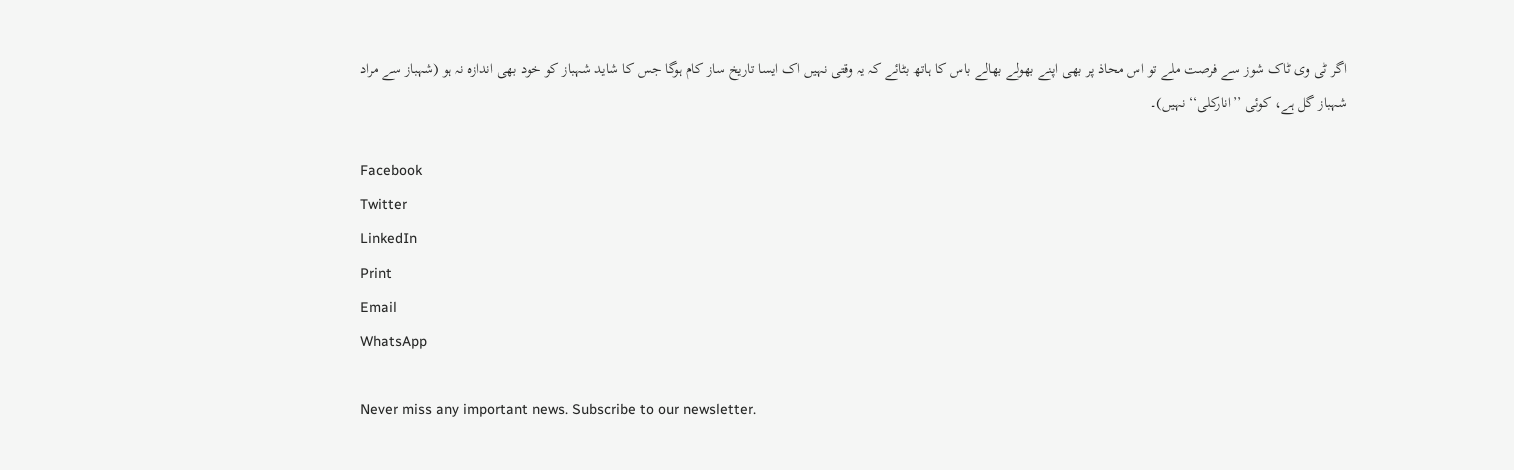اگر ٹی وی ٹاک شوز سے فرصت ملے تو اس محاذ پر بھی اپنے بھولے بھالے باس کا ہاتھ بٹائے کہ یہ وقتی نہیں اک ایسا تاریخ ساز کام ہوگا جس کا شاید شہباز کو خود بھی اندازہ نہ ہو (شہباز سے مراد شہباز گل ہے، کوئی ’’انارکلی‘‘ نہیں)۔

Facebook
Twitter
LinkedIn
Print
Email
WhatsApp

Never miss any important news. Subscribe to our newsletter.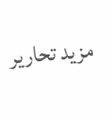مزید تحاریر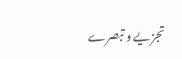تجزیے و تبصرے